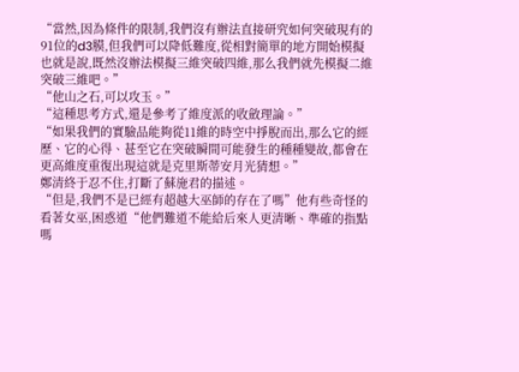“當然,因為條件的限制,我們沒有辦法直接研究如何突破現有的91位的d3膜,但我們可以降低難度,從相對簡單的地方開始模擬也就是說,既然沒辦法模擬三維突破四維,那么我們就先模擬二維突破三維吧。”
“他山之石,可以攻玉。”
“這種思考方式,還是參考了維度派的收斂理論。”
“如果我們的實驗品能夠從11維的時空中掙脫而出,那么它的經歷、它的心得、甚至它在突破瞬間可能發生的種種變故,都會在更高維度重復出現這就是克里斯蒂安月光猜想。”
鄭清終于忍不住,打斷了蘇施君的描述。
“但是,我們不是已經有超越大巫師的存在了嗎”他有些奇怪的看著女巫,困惑道“他們難道不能給后來人更清晰、準確的指點嗎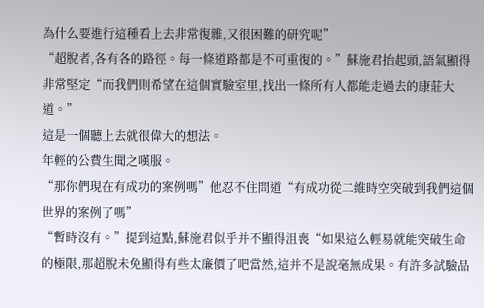為什么要進行這種看上去非常復雜,又很困難的研究呢”
“超脫者,各有各的路徑。每一條道路都是不可重復的。”蘇施君抬起頭,語氣顯得非常堅定“而我們則希望在這個實驗室里,找出一條所有人都能走過去的康莊大道。”
這是一個聽上去就很偉大的想法。
年輕的公費生聞之嘆服。
“那你們現在有成功的案例嗎”他忍不住問道“有成功從二維時空突破到我們這個世界的案例了嗎”
“暫時沒有。”提到這點,蘇施君似乎并不顯得沮喪“如果這么輕易就能突破生命的極限,那超脫未免顯得有些太廉價了吧當然,這并不是說毫無成果。有許多試驗品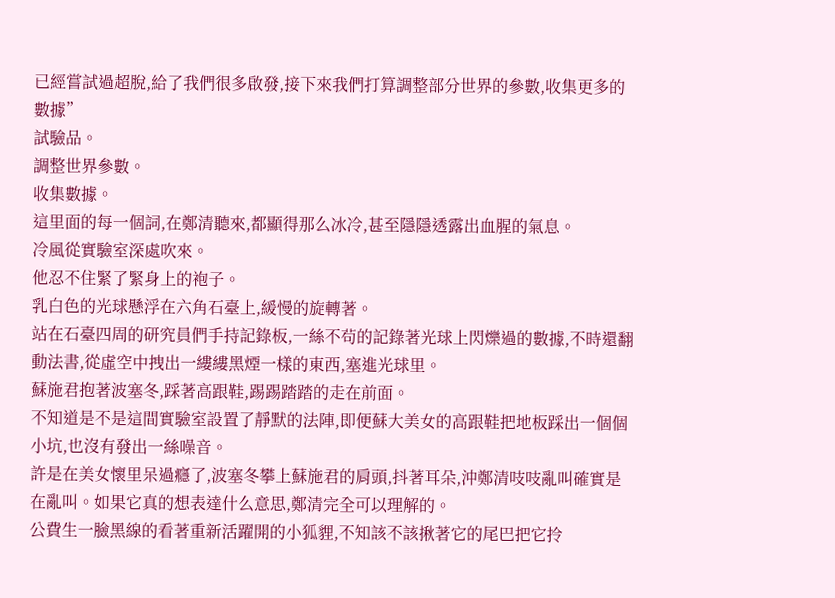已經嘗試過超脫,給了我們很多啟發,接下來我們打算調整部分世界的參數,收集更多的數據”
試驗品。
調整世界參數。
收集數據。
這里面的每一個詞,在鄭清聽來,都顯得那么冰冷,甚至隱隱透露出血腥的氣息。
冷風從實驗室深處吹來。
他忍不住緊了緊身上的袍子。
乳白色的光球懸浮在六角石臺上,緩慢的旋轉著。
站在石臺四周的研究員們手持記錄板,一絲不茍的記錄著光球上閃爍過的數據,不時還翻動法書,從虛空中拽出一縷縷黑煙一樣的東西,塞進光球里。
蘇施君抱著波塞冬,踩著高跟鞋,踢踢踏踏的走在前面。
不知道是不是這間實驗室設置了靜默的法陣,即便蘇大美女的高跟鞋把地板踩出一個個小坑,也沒有發出一絲噪音。
許是在美女懷里呆過癮了,波塞冬攀上蘇施君的肩頭,抖著耳朵,沖鄭清吱吱亂叫確實是在亂叫。如果它真的想表達什么意思,鄭清完全可以理解的。
公費生一臉黑線的看著重新活躍開的小狐貍,不知該不該揪著它的尾巴把它拎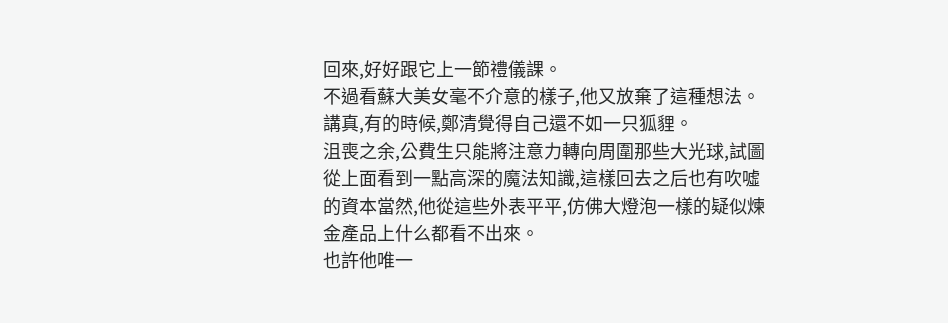回來,好好跟它上一節禮儀課。
不過看蘇大美女毫不介意的樣子,他又放棄了這種想法。
講真,有的時候,鄭清覺得自己還不如一只狐貍。
沮喪之余,公費生只能將注意力轉向周圍那些大光球,試圖從上面看到一點高深的魔法知識,這樣回去之后也有吹噓的資本當然,他從這些外表平平,仿佛大燈泡一樣的疑似煉金產品上什么都看不出來。
也許他唯一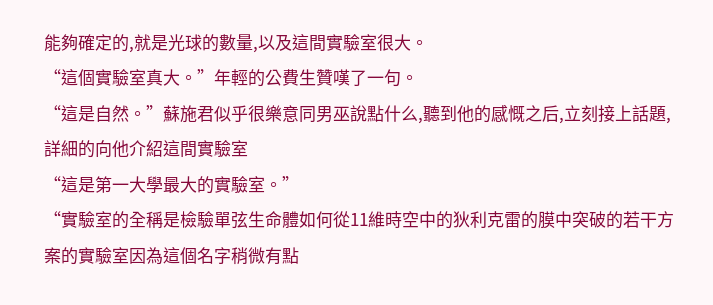能夠確定的,就是光球的數量,以及這間實驗室很大。
“這個實驗室真大。”年輕的公費生贊嘆了一句。
“這是自然。”蘇施君似乎很樂意同男巫說點什么,聽到他的感慨之后,立刻接上話題,詳細的向他介紹這間實驗室
“這是第一大學最大的實驗室。”
“實驗室的全稱是檢驗單弦生命體如何從11維時空中的狄利克雷的膜中突破的若干方案的實驗室因為這個名字稍微有點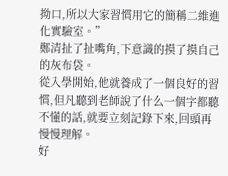拗口,所以大家習慣用它的簡稱二維進化實驗室。”
鄭清扯了扯嘴角,下意識的摸了摸自己的灰布袋。
從入學開始,他就養成了一個良好的習慣,但凡聽到老師說了什么一個字都聽不懂的話,就要立刻記錄下來,回頭再慢慢理解。
好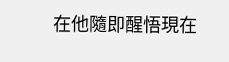在他隨即醒悟現在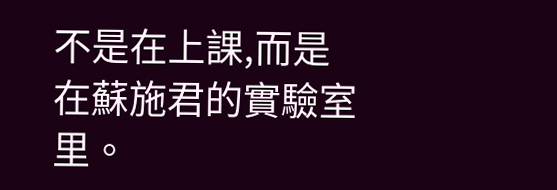不是在上課,而是在蘇施君的實驗室里。